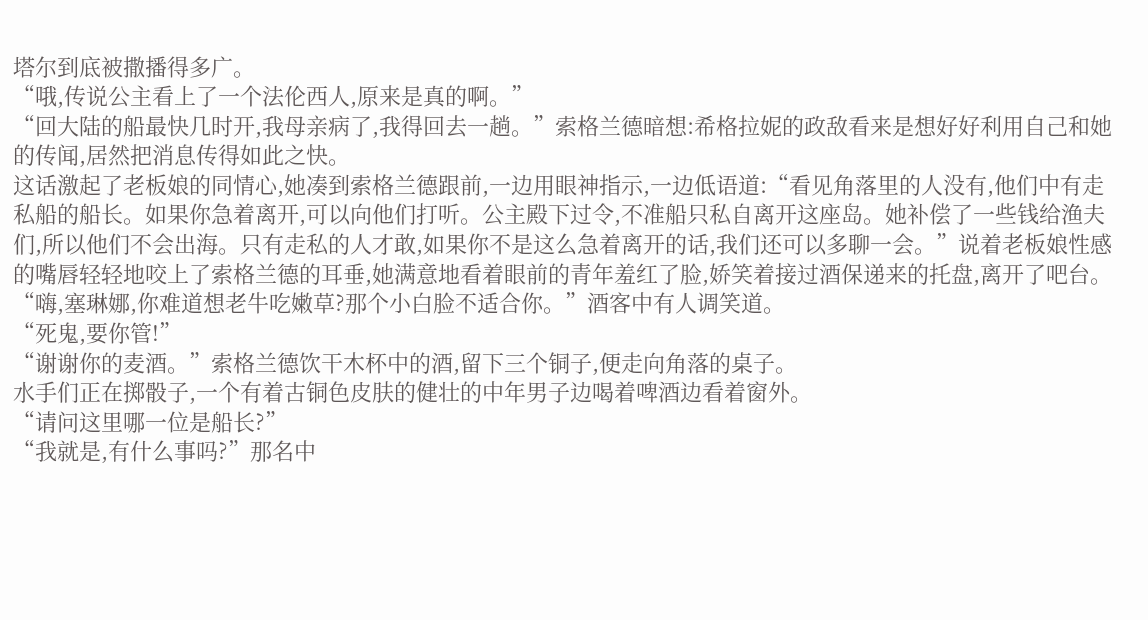塔尔到底被撒播得多广。
“哦,传说公主看上了一个法伦西人,原来是真的啊。”
“回大陆的船最快几时开,我母亲病了,我得回去一趟。”索格兰德暗想:希格拉妮的政敌看来是想好好利用自己和她的传闻,居然把消息传得如此之快。
这话激起了老板娘的同情心,她凑到索格兰德跟前,一边用眼神指示,一边低语道:“看见角落里的人没有,他们中有走私船的船长。如果你急着离开,可以向他们打听。公主殿下过令,不准船只私自离开这座岛。她补偿了一些钱给渔夫们,所以他们不会出海。只有走私的人才敢,如果你不是这么急着离开的话,我们还可以多聊一会。”说着老板娘性感的嘴唇轻轻地咬上了索格兰德的耳垂,她满意地看着眼前的青年羞红了脸,娇笑着接过酒保递来的托盘,离开了吧台。
“嗨,塞琳娜,你难道想老牛吃嫩草?那个小白脸不适合你。”酒客中有人调笑道。
“死鬼,要你管!”
“谢谢你的麦酒。”索格兰德饮干木杯中的酒,留下三个铜子,便走向角落的桌子。
水手们正在掷骰子,一个有着古铜色皮肤的健壮的中年男子边喝着啤酒边看着窗外。
“请问这里哪一位是船长?”
“我就是,有什么事吗?”那名中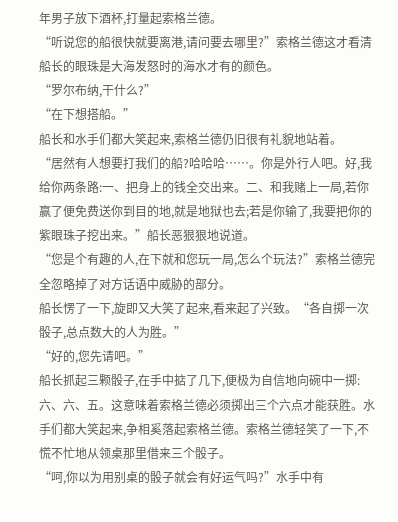年男子放下酒杯,打量起索格兰德。
“听说您的船很快就要离港,请问要去哪里?”索格兰德这才看清船长的眼珠是大海发怒时的海水才有的颜色。
“罗尔布纳,干什么?”
“在下想搭船。”
船长和水手们都大笑起来,索格兰德仍旧很有礼貌地站着。
“居然有人想要打我们的船?哈哈哈……。你是外行人吧。好,我给你两条路:一、把身上的钱全交出来。二、和我赌上一局,若你赢了便免费送你到目的地,就是地狱也去;若是你输了,我要把你的紫眼珠子挖出来。”船长恶狠狠地说道。
“您是个有趣的人,在下就和您玩一局,怎么个玩法?”索格兰德完全忽略掉了对方话语中威胁的部分。
船长愣了一下,旋即又大笑了起来,看来起了兴致。“各自掷一次骰子,总点数大的人为胜。”
“好的,您先请吧。”
船长抓起三颗骰子,在手中掂了几下,便极为自信地向碗中一掷:六、六、五。这意味着索格兰德必须掷出三个六点才能获胜。水手们都大笑起来,争相奚落起索格兰德。索格兰德轻笑了一下,不慌不忙地从领桌那里借来三个骰子。
“呵,你以为用别桌的骰子就会有好运气吗?”水手中有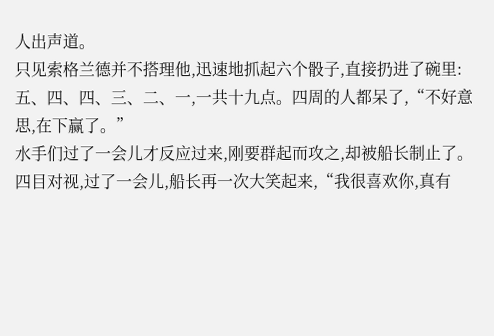人出声道。
只见索格兰德并不搭理他,迅速地抓起六个骰子,直接扔进了碗里:五、四、四、三、二、一,一共十九点。四周的人都呆了,“不好意思,在下赢了。”
水手们过了一会儿才反应过来,刚要群起而攻之,却被船长制止了。四目对视,过了一会儿,船长再一次大笑起来,“我很喜欢你,真有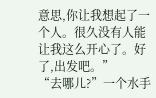意思,你让我想起了一个人。很久没有人能让我这么开心了。好了,出发吧。”
“去哪儿?”一个水手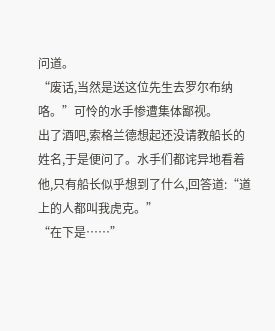问道。
“废话,当然是送这位先生去罗尔布纳咯。”可怜的水手惨遭集体鄙视。
出了酒吧,索格兰德想起还没请教船长的姓名,于是便问了。水手们都诧异地看着他,只有船长似乎想到了什么,回答道:“道上的人都叫我虎克。”
“在下是……”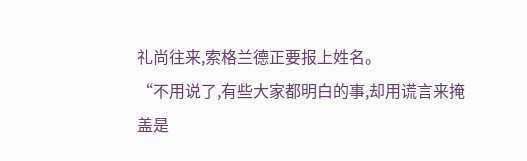礼尚往来,索格兰德正要报上姓名。
“不用说了,有些大家都明白的事,却用谎言来掩盖是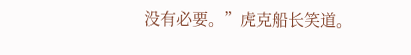没有必要。”虎克船长笑道。